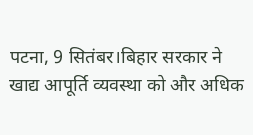पटना, 9 सितंबर।बिहार सरकार ने खाद्य आपूर्ति व्यवस्था को और अधिक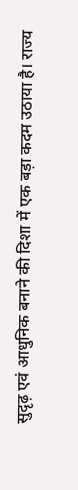सुदृढ़ एवं आधुनिक बनाने की दिशा में एक बड़ा कदम उठाया है। राज्य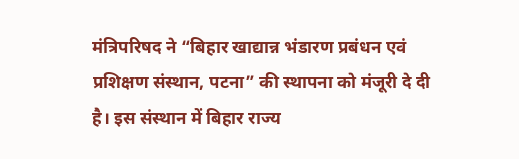मंत्रिपरिषद ने “बिहार खाद्यान्न भंडारण प्रबंधन एवं प्रशिक्षण संस्थान, पटना” की स्थापना को मंजूरी दे दी है। इस संस्थान में बिहार राज्य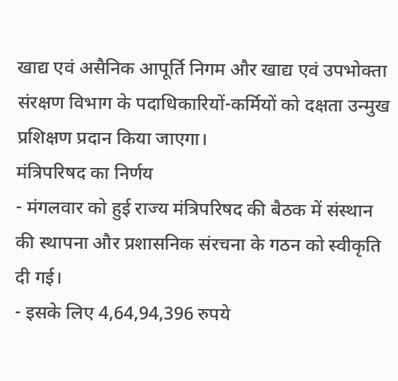खाद्य एवं असैनिक आपूर्ति निगम और खाद्य एवं उपभोक्ता संरक्षण विभाग के पदाधिकारियों-कर्मियों को दक्षता उन्मुख प्रशिक्षण प्रदान किया जाएगा।
मंत्रिपरिषद का निर्णय
- मंगलवार को हुई राज्य मंत्रिपरिषद की बैठक में संस्थान की स्थापना और प्रशासनिक संरचना के गठन को स्वीकृति दी गई।
- इसके लिए 4,64,94,396 रुपये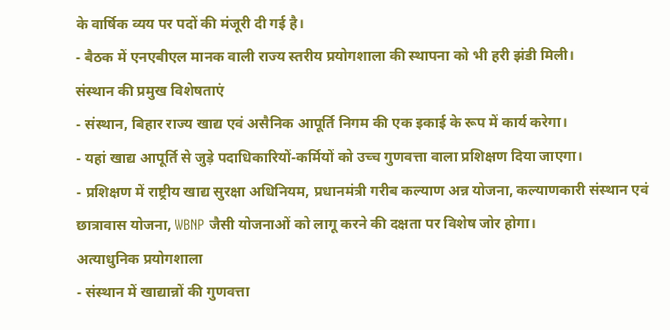के वार्षिक व्यय पर पदों की मंजूरी दी गई है।
- बैठक में एनएबीएल मानक वाली राज्य स्तरीय प्रयोगशाला की स्थापना को भी हरी झंडी मिली।
संस्थान की प्रमुख विशेषताएं
- संस्थान, बिहार राज्य खाद्य एवं असैनिक आपूर्ति निगम की एक इकाई के रूप में कार्य करेगा।
- यहां खाद्य आपूर्ति से जुड़े पदाधिकारियों-कर्मियों को उच्च गुणवत्ता वाला प्रशिक्षण दिया जाएगा।
- प्रशिक्षण में राष्ट्रीय खाद्य सुरक्षा अधिनियम, प्रधानमंत्री गरीब कल्याण अन्न योजना, कल्याणकारी संस्थान एवं छात्रावास योजना, WBNP जैसी योजनाओं को लागू करने की दक्षता पर विशेष जोर होगा।
अत्याधुनिक प्रयोगशाला
- संस्थान में खाद्यान्नों की गुणवत्ता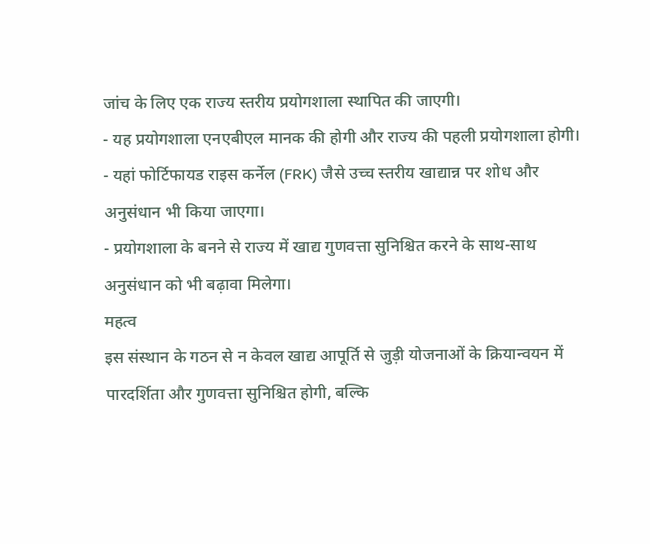जांच के लिए एक राज्य स्तरीय प्रयोगशाला स्थापित की जाएगी।
- यह प्रयोगशाला एनएबीएल मानक की होगी और राज्य की पहली प्रयोगशाला होगी।
- यहां फोर्टिफायड राइस कर्नेल (FRK) जैसे उच्च स्तरीय खाद्यान्न पर शोध और अनुसंधान भी किया जाएगा।
- प्रयोगशाला के बनने से राज्य में खाद्य गुणवत्ता सुनिश्चित करने के साथ-साथ अनुसंधान को भी बढ़ावा मिलेगा।
महत्व
इस संस्थान के गठन से न केवल खाद्य आपूर्ति से जुड़ी योजनाओं के क्रियान्वयन में पारदर्शिता और गुणवत्ता सुनिश्चित होगी, बल्कि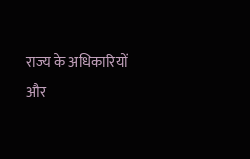राज्य के अधिकारियों और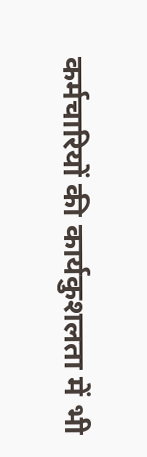कर्मचारियों की कार्यकुशलता में भी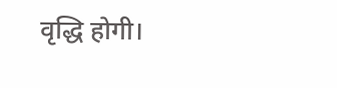वृद्धि होगी।